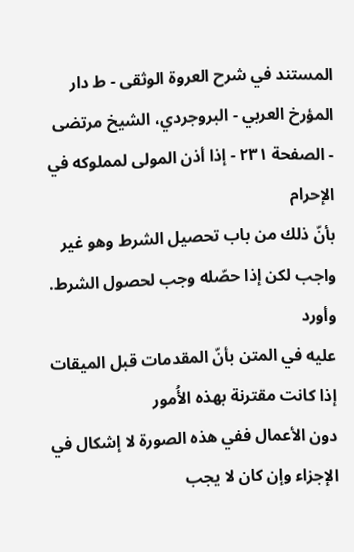المستند في شرح العروة الوثقى - ط دار المؤرخ العربي - البروجردي، الشيخ مرتضى - الصفحة ٢٣١ - إذا أذن المولى لمملوكه في الإحرام
بأنّ ذلك من باب تحصيل الشرط وهو غير واجب لكن إذا حصّله وجب لحصول الشرط.
وأورد
عليه في المتن بأنّ المقدمات قبل الميقات إذا كانت مقترنة بهذه الأُمور
دون الأعمال ففي هذه الصورة لا إشكال في الإجزاء وإن كان لا يجب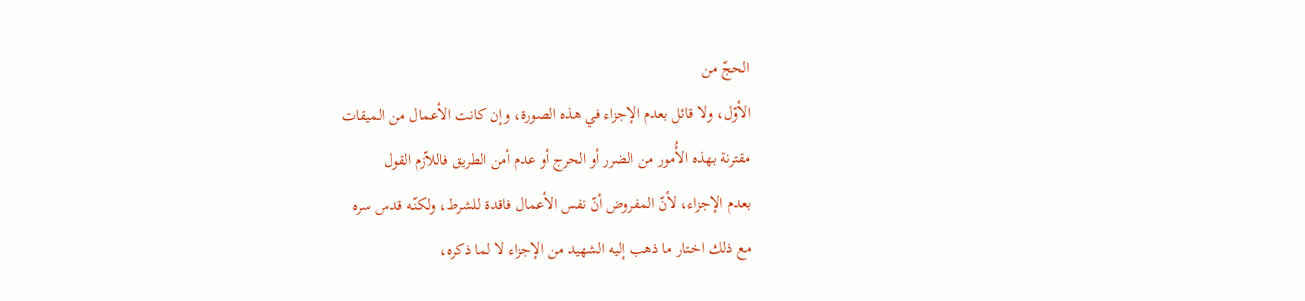الحجّ من
الأوّل، ولا قائل بعدم الإجزاء في هذه الصورة، وإن كانت الأعمال من الميقات
مقترنة بهذه الأُمور من الضرر أو الحرج أو عدم أمن الطريق فاللاّزم القول
بعدم الإجزاء، لأنّ المفروض أنّ نفس الأعمال فاقدة للشرط، ولكنّـه قدس سره
مع ذلك اخـتار ما ذهب إليه الشهيد من الإجزاء لا لما ذكره،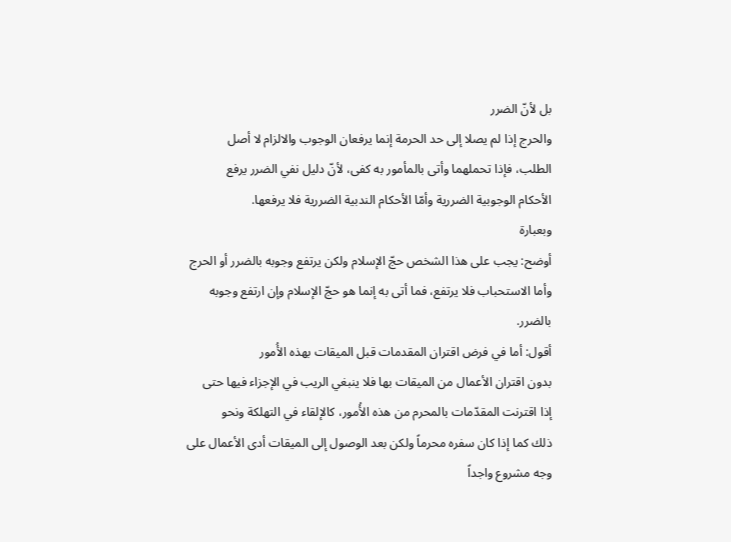بل لأنّ الضرر
والحرج إذا لم يصلا إلى حد الحرمة إنما يرفعان الوجوب والالزام لا أصل
الطلب، فإذا تحملهما وأتى بالمأمور به كفى، لأنّ دليل نفي الضرر يرفع
الأحكام الوجوبية الضررية وأمّا الأحكام الندبية الضررية فلا يرفعها.
وبعبارة
أوضح: يجب على هذا الشخص حجّ الإسلام ولكن يرتفع وجوبه بالضرر أو الحرج
وأما الاستحباب فلا يرتفع، فما أتى به إنما هو حجّ الإسلام وإن ارتفع وجوبه
بالضرر.
أقول: أما في فرض اقتران المقدمات قبل الميقات بهذه الأُمور
بدون اقتران الأعمال من الميقات بها فلا ينبغي الريب في الإجزاء فيها حتى
إذا اقترنت المقدّمات بالمحرم من هذه الأُمور، كالإلقاء في التهلكة ونحو
ذلك كما إذا كان سفره محرماً ولكن بعد الوصول إلى الميقات أدى الأعمال على
وجه مشروع واجداً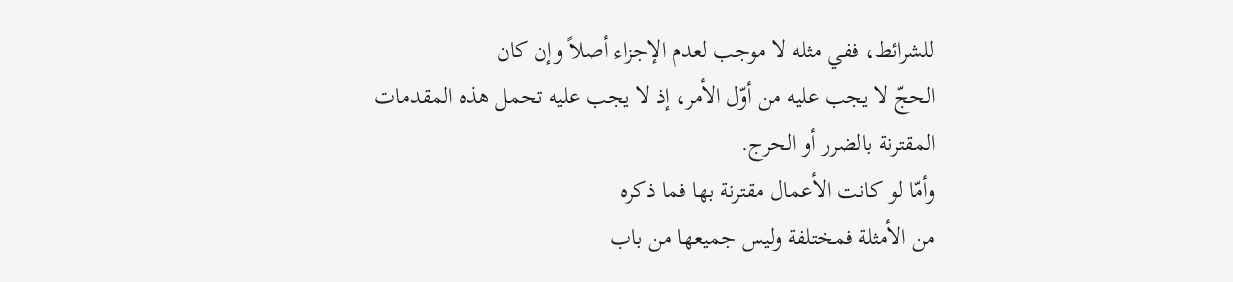للشرائط، ففي مثله لا موجب لعدم الإجزاء أصلاً وإن كان
الحجّ لا يجب عليه من أوّل الأمر، إذ لا يجب عليه تحمل هذه المقدمات
المقترنة بالضرر أو الحرج.
وأمّا لو كانت الأعمال مقترنة بها فما ذكره
من الأمثلة فمختلفة وليس جميعها من باب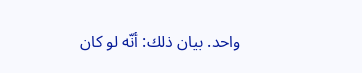واحد. بيان ذلك: أنّه لو كان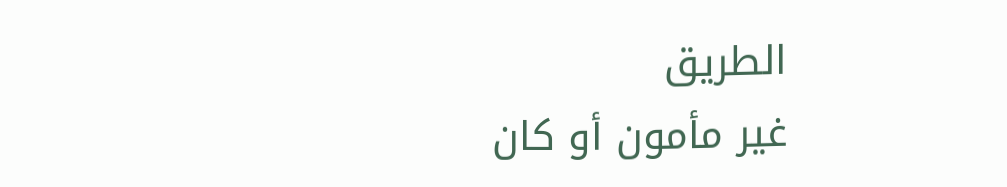الطريق
غير مأمون أو كان